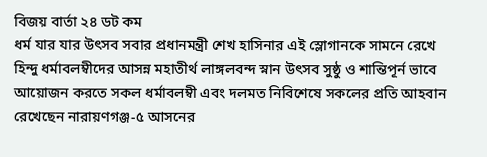বিজয় বার্তা ২৪ ডট কম
ধর্ম যার যার উৎসব সবার প্রধানমন্ত্রী শেখ হাসিনার এই স্লোগানকে সামনে রেখে হিন্দু ধর্মাবলম্বীদের আসন্ন মহাতীর্থ লাঙ্গলবন্দ স্নান উৎসব সুষ্ঠু ও শান্তিপূর্ন ভাবে আয়োজন করতে সকল ধর্মাবলম্বী এবং দলমত নিবিশেষে সকলের প্রতি আহবান রেখেছেন নারায়ণগঞ্জ-৫ আসনের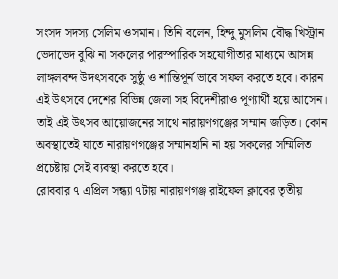সংসদ সদস্য সেলিম ওসমান। তিনি বলেন, হিন্দু মুসলিম বৌদ্ধ খিস্ট্রান ভেদাভেদ বুঝি না সকলের পারস্পারিক সহযোগীতার মাধ্যমে আসন্ন লাঙ্গলবন্দ উদৎসবকে সুষ্ঠু ও শান্তিপূর্ন ভাবে সফল করতে হবে। কারন এই উৎসবে দেশের বিভিন্ন জেলা সহ বিদেশীরাও পূণ্যার্থী হয়ে আসেন। তাই এই উৎসব আয়োজনের সাথে নারায়ণগঞ্জের সম্মান জড়িত। কোন অবস্থাতেই যাতে নারায়ণগঞ্জের সম্মানহানি না হয় সকলের সম্মিলিত প্রচেষ্টায় সেই ব্যবস্থা করতে হবে।
রোববার ৭ এপ্রিল সন্ধ্যা ৭টায় নারায়ণগঞ্জ রাইফেল ক্লাবের তৃতীয়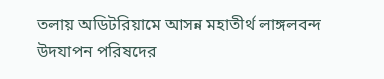তলায় অডিটরিয়ামে আসন্ন মহাতীর্থ লাঙ্গলবন্দ উদযাপন পরিষদের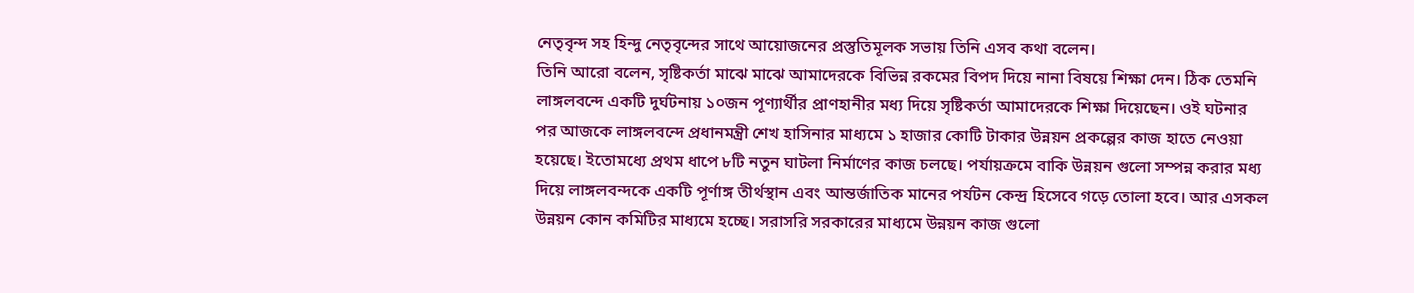নেতৃবৃন্দ সহ হিন্দু নেতৃবৃন্দের সাথে আয়োজনের প্রস্তুতিমূলক সভায় তিনি এসব কথা বলেন।
তিনি আরো বলেন, সৃষ্টিকর্তা মাঝে মাঝে আমাদেরকে বিভিন্ন রকমের বিপদ দিয়ে নানা বিষয়ে শিক্ষা দেন। ঠিক তেমনি লাঙ্গলবন্দে একটি দুর্ঘটনায় ১০জন পূণ্যার্থীর প্রাণহানীর মধ্য দিয়ে সৃষ্টিকর্তা আমাদেরকে শিক্ষা দিয়েছেন। ওই ঘটনার পর আজকে লাঙ্গলবন্দে প্রধানমন্ত্রী শেখ হাসিনার মাধ্যমে ১ হাজার কোটি টাকার উন্নয়ন প্রকল্পের কাজ হাতে নেওয়া হয়েছে। ইতোমধ্যে প্রথম ধাপে ৮টি নতুন ঘাটলা নির্মাণের কাজ চলছে। পর্যায়ক্রমে বাকি উন্নয়ন গুলো সম্পন্ন করার মধ্য দিয়ে লাঙ্গলবন্দকে একটি পূর্ণাঙ্গ তীর্থস্থান এবং আন্তর্জাতিক মানের পর্যটন কেন্দ্র হিসেবে গড়ে তোলা হবে। আর এসকল উন্নয়ন কোন কমিটির মাধ্যমে হচ্ছে। সরাসরি সরকারের মাধ্যমে উন্নয়ন কাজ গুলো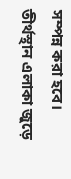সম্পন্ন করা হবে।
তীর্থস্থান এলাকা জুড়ে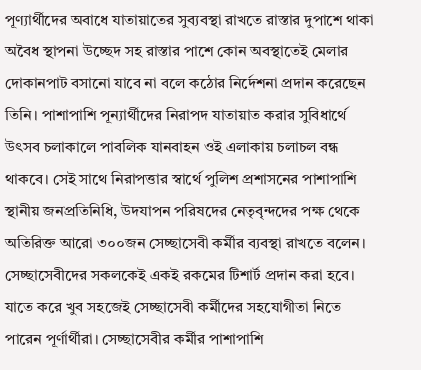পূণ্যার্থীদের অবাধে যাতায়াতের সুব্যবস্থা রাখতে রাস্তার দুপাশে থাকা অবৈধ স্থাপনা উচ্ছেদ সহ রাস্তার পাশে কোন অবস্থাতেই মেলার দোকানপাট বসানো যাবে না বলে কঠোর নির্দেশনা প্রদান করেছেন তিনি। পাশাপাশি পূন্যার্থীদের নিরাপদ যাতায়াত করার সুবিধার্থে উৎসব চলাকালে পাবলিক যানবাহন ওই এলাকায় চলাচল বন্ধ থাকবে। সেই সাথে নিরাপত্তার স্বার্থে পুলিশ প্রশাসনের পাশাপাশি স্থানীয় জনপ্রতিনিধি, উদযাপন পরিষদের নেতৃবৃন্দদের পক্ষ থেকে অতিরিক্ত আরো ৩০০জন সেচ্ছাসেবী কর্মীর ব্যবস্থা রাখতে বলেন। সেচ্ছাসেবীদের সকলকেই একই রকমের টিশার্ট প্রদান করা হবে। যাতে করে খুব সহজেই সেচ্ছাসেবী কর্মীদের সহযোগীতা নিতে পারেন পূর্ণার্থীরা। সেচ্ছাসেবীর কর্মীর পাশাপাশি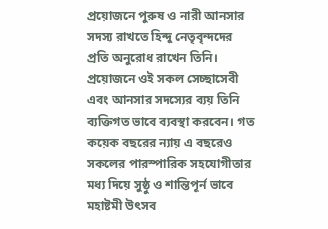প্রয়োজনে পুরুষ ও নারী আনসার সদস্য রাখতে হিন্দু নেতৃবৃন্দদের প্রতি অনুরোধ রাখেন তিনি। প্রয়োজনে ওই সকল সেচ্ছাসেবী এবং আনসার সদস্যের ব্যয় তিনি ব্যক্তিগত ভাবে ব্যবস্থা করবেন। গত কয়েক বছরের ন্যায় এ বছরেও সকলের পারস্পারিক সহযোগীতার মধ্য দিয়ে সুষ্ঠু ও শান্তিপূর্ন ভাবে মহাষ্টমী উৎসব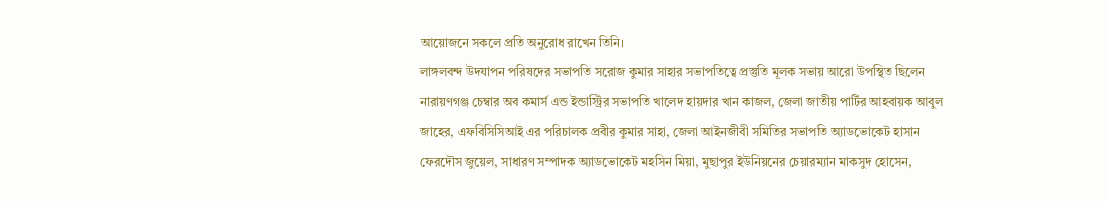আয়োজনে সকলে প্রতি অনুরোধ রাখেন তিনি।
লাঙ্গলবন্দ উদযাপন পরিষদের সভাপতি সরোজ কুমার সাহার সভাপতিত্বে প্রস্তুতি মূলক সভায় আরো উপস্থিত ছিলেন নারায়ণগঞ্জ চেম্বার অব কমার্স এন্ড ইন্ডাস্ট্রির সভাপতি খালেদ হায়দার খান কাজল, জেলা জাতীয় পার্টির আহবায়ক আবুল জাহের, এফবিসিসিআই এর পরিচালক প্রবীর কুমার সাহা, জেলা আইনজীবী সমিতির সভাপতি অ্যাডভোকেট হাসান ফেরদৌস জুয়েল, সাধারণ সম্পাদক অ্যাডভোকেট মহসিন মিয়া, মুছাপুর ইউনিয়নের চেয়ারম্যান মাকসুদ হোসেন,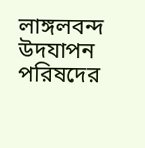লাঙ্গলবন্দ উদযাপন পরিষদের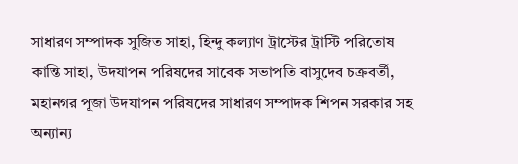সাধারণ সম্পাদক সুজিত সাহা, হিন্দু কল্যাণ ট্রাস্টের ট্রাস্টি পরিতোষ কান্তি সাহা, উদযাপন পরিষদের সাবেক সভাপতি বাসুদেব চক্রবর্তী, মহানগর পূজা উদযাপন পরিষদের সাধারণ সম্পাদক শিপন সরকার সহ অন্যান্য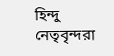হিন্দু নেতৃবৃন্দরা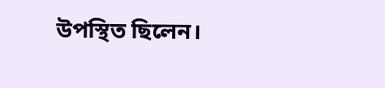উপস্থিত ছিলেন।